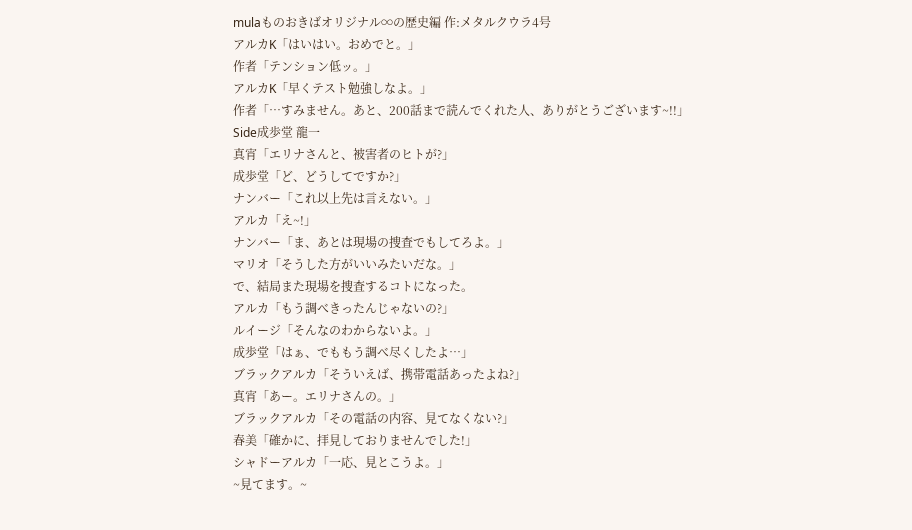mulaものおきばオリジナル∞の歴史編 作:メタルクウラ4号
アルカK「はいはい。おめでと。」
作者「テンション低ッ。」
アルカK「早くテスト勉強しなよ。」
作者「…すみません。あと、200話まで読んでくれた人、ありがとうございます~!!」
Side成歩堂 龍一
真宵「エリナさんと、被害者のヒトが?」
成歩堂「ど、どうしてですか?」
ナンバー「これ以上先は言えない。」
アルカ「え~!」
ナンバー「ま、あとは現場の捜査でもしてろよ。」
マリオ「そうした方がいいみたいだな。」
で、結局また現場を捜査するコトになった。
アルカ「もう調べきったんじゃないの?」
ルイージ「そんなのわからないよ。」
成歩堂「はぁ、でももう調べ尽くしたよ…」
ブラックアルカ「そういえば、携帯電話あったよね?」
真宵「あー。エリナさんの。」
ブラックアルカ「その電話の内容、見てなくない?」
春美「確かに、拝見しておりませんでした!」
シャドーアルカ「一応、見とこうよ。」
~見てます。~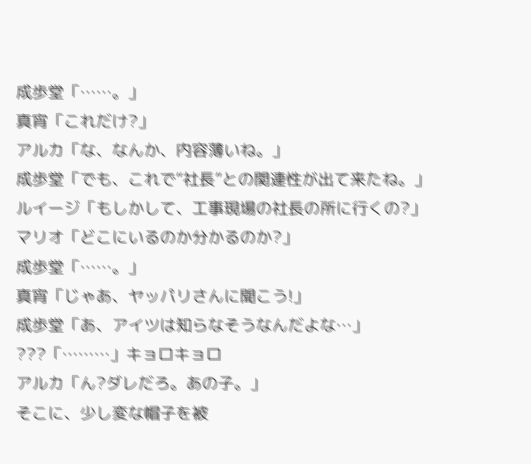成歩堂「……。」
真宵「これだけ?」
アルカ「な、なんか、内容薄いね。」
成歩堂「でも、これで“社長”との関連性が出て来たね。」
ルイージ「もしかして、工事現場の社長の所に行くの?」
マリオ「どこにいるのか分かるのか?」
成歩堂「……。」
真宵「じゃあ、ヤッパリさんに聞こう!」
成歩堂「あ、アイツは知らなそうなんだよな…」
???「………」キョロキョロ
アルカ「ん?ダレだろ。あの子。」
そこに、少し変な帽子を被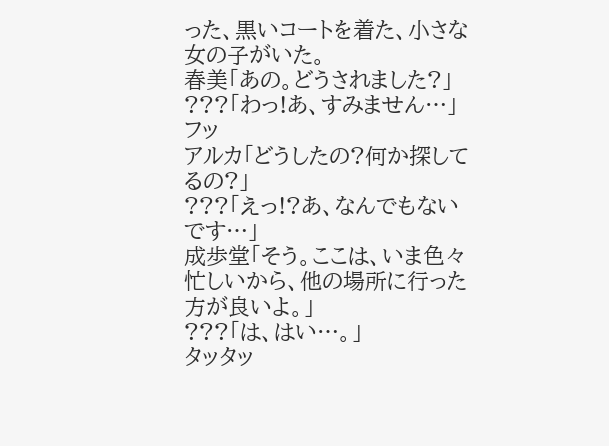った、黒いコートを着た、小さな女の子がいた。
春美「あの。どうされました?」
???「わっ!あ、すみません…」
フッ
アルカ「どうしたの?何か探してるの?」
???「えっ!?あ、なんでもないです…」
成歩堂「そう。ここは、いま色々忙しいから、他の場所に行った方が良いよ。」
???「は、はい…。」
タッタッ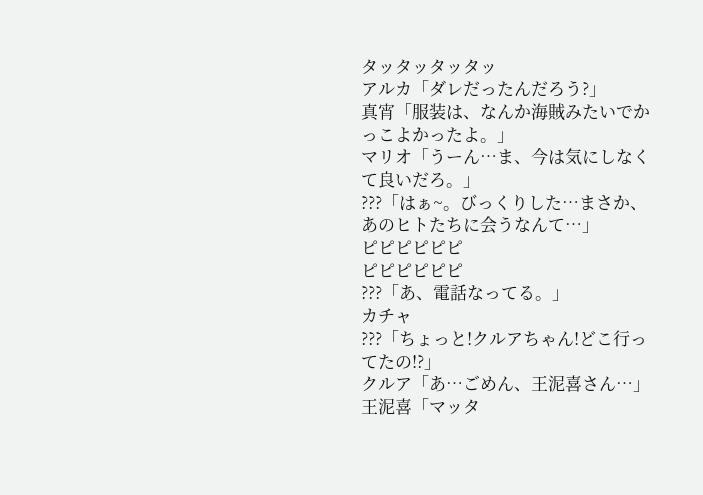タッタッタッタッ
アルカ「ダレだったんだろう?」
真宵「服装は、なんか海賊みたいでかっこよかったよ。」
マリオ「うーん…ま、今は気にしなくて良いだろ。」
???「はぁ~。びっくりした…まさか、あのヒトたちに会うなんて…」
ピピピピピピ
ピピピピピピ
???「あ、電話なってる。」
カチャ
???「ちょっと!クルアちゃん!どこ行ってたの!?」
クルア「あ…ごめん、王泥喜さん…」
王泥喜「マッタ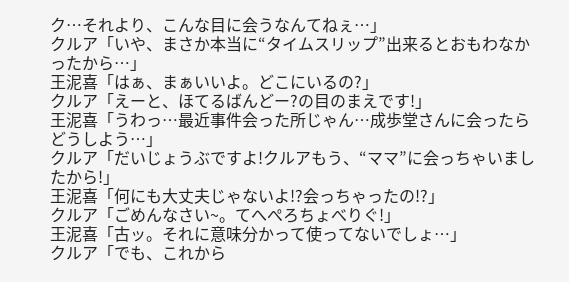ク…それより、こんな目に会うなんてねぇ…」
クルア「いや、まさか本当に“タイムスリップ”出来るとおもわなかったから…」
王泥喜「はぁ、まぁいいよ。どこにいるの?」
クルア「えーと、ほてるばんどー?の目のまえです!」
王泥喜「うわっ…最近事件会った所じゃん…成歩堂さんに会ったらどうしよう…」
クルア「だいじょうぶですよ!クルアもう、“ママ”に会っちゃいましたから!」
王泥喜「何にも大丈夫じゃないよ!?会っちゃったの!?」
クルア「ごめんなさい~。てへぺろちょべりぐ!」
王泥喜「古ッ。それに意味分かって使ってないでしょ…」
クルア「でも、これから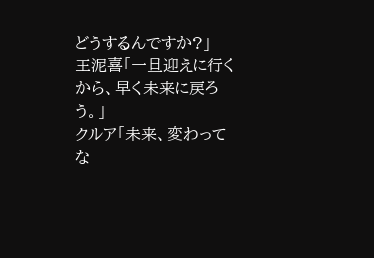どうするんですか?」
王泥喜「一旦迎えに行くから、早く未来に戻ろう。」
クルア「未来、変わってな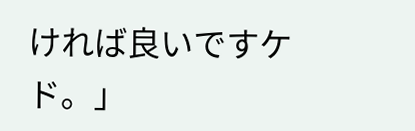ければ良いですケド。」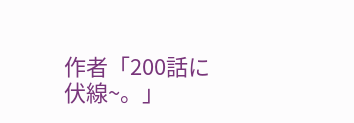作者「200話に伏線~。」